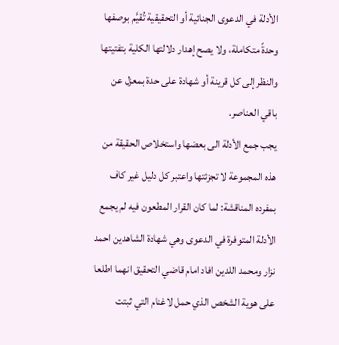الأدلة في الدعوى الجنائية أو التحقيقية تُقيَّم بوصفها وحدةً متكاملة، ولا يصح إهدار دلالتها الكلية بتفتيتها والنظر إلى كل قرينة أو شهادة على حدة بمعزل عن باقي العناصر.
يجب جمع الأدلة الى بعضها واستخلاص الحقيقة من هذه المجموعة لا تجزئتها واعتبر كل دليل غير كاف بمفرده المناقشة: لما كان القرار المطعون فيه لم يجمع الأدلة المتوفرة في الدعوى وهي شهادة الشاهدين احمد نزار ومحمد اللدين افاد امام قاضي التحقيق انهما اطلعا على هوية الشخص الذي حمل لاغنام التي ثبتت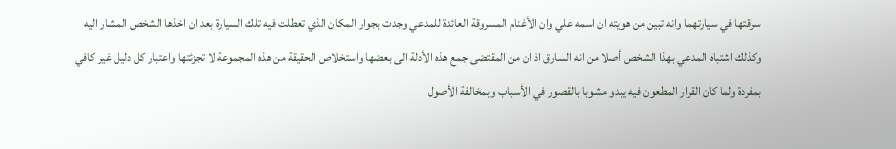سرقتها في سيارتهما وانه تبين من هويته ان اسمه علي وان الأغنام المسروقة العائدة للمدعي وجدت بجوار المكان الذي تعطلت فيه تلك السيارة بعد ان اخذها الشخص المشار اليه وكذلك اشتباه المدعي بهذا الشخص أصلا من انه السارق اذ ان من المقتضى جمع هذه الأدلة الى بعضها واستخلاص الحقيقة من هذه المجموعة لا تجزئتها واعتبار كل دليل غير كافي بمفردة ولما كان القرار المطعون فيه يبدو مشوبا بالقصور في الأسباب وبمخالفة الأصول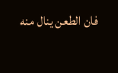فان الطعن ينال منه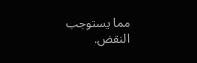مما يستوجب النقض.